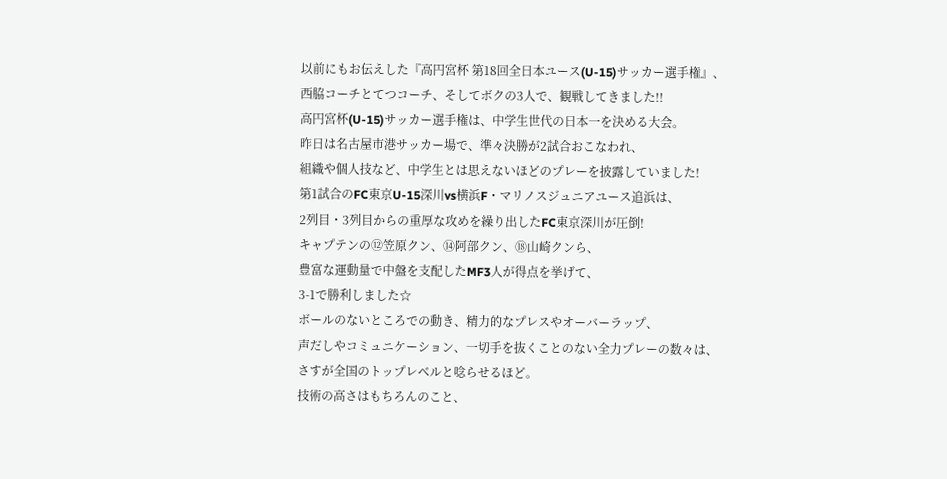以前にもお伝えした『高円宮杯 第18回全日本ユース(U-15)サッカー選手権』、
西脇コーチとてつコーチ、そしてボクの3人で、観戦してきました!!
高円宮杯(U-15)サッカー選手権は、中学生世代の日本一を決める大会。
昨日は名古屋市港サッカー場で、準々決勝が2試合おこなわれ、
組織や個人技など、中学生とは思えないほどのプレーを披露していました!
第1試合のFC東京U-15深川vs横浜F・マリノスジュニアユース追浜は、
2列目・3列目からの重厚な攻めを繰り出したFC東京深川が圧倒!
キャプテンの⑫笠原クン、⑭阿部クン、⑱山崎クンら、
豊富な運動量で中盤を支配したMF3人が得点を挙げて、
3-1で勝利しました☆
ボールのないところでの動き、精力的なプレスやオーバーラップ、
声だしやコミュニケーション、一切手を抜くことのない全力プレーの数々は、
さすが全国のトップレベルと唸らせるほど。
技術の高さはもちろんのこと、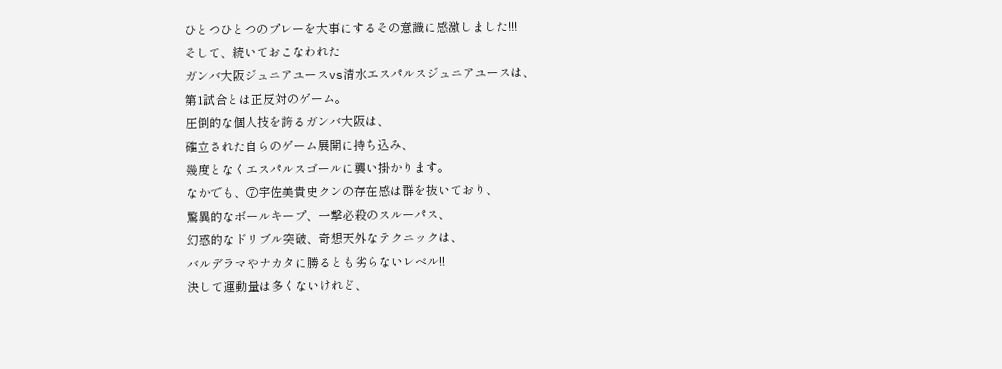ひとつひとつのプレーを大事にするその意識に感激しました!!!
そして、続いておこなわれた
ガンバ大阪ジュニアユースvs清水エスパルスジュニアユースは、
第1試合とは正反対のゲーム。
圧倒的な個人技を誇るガンバ大阪は、
確立された自らのゲーム展開に持ち込み、
幾度となくエスパルスゴールに襲い掛かります。
なかでも、⑦宇佐美貴史クンの存在感は群を抜いており、
驚異的なボールキープ、一撃必殺のスルーパス、
幻惑的なドリブル突破、奇想天外なテクニックは、
バルデラマやナカタに勝るとも劣らないレベル!!
決して運動量は多くないけれど、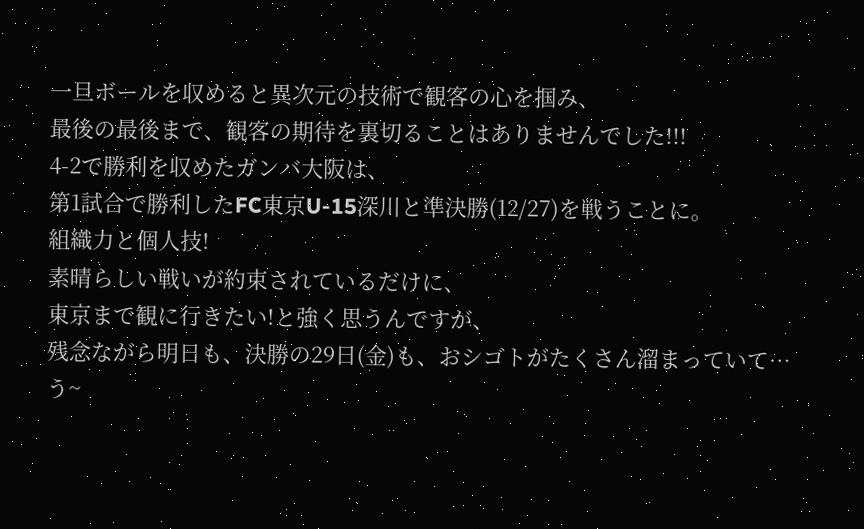一旦ボールを収めると異次元の技術で観客の心を掴み、
最後の最後まで、観客の期待を裏切ることはありませんでした!!!
4-2で勝利を収めたガンバ大阪は、
第1試合で勝利したFC東京U-15深川と準決勝(12/27)を戦うことに。
組織力と個人技!
素晴らしい戦いが約束されているだけに、
東京まで観に行きたい!と強く思うんですが、
残念ながら明日も、決勝の29日(金)も、おシゴトがたくさん溜まっていて…
う~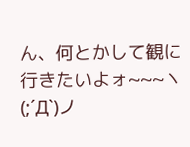ん、何とかして観に行きたいよォ~~~ヽ(;´Д`)ノ